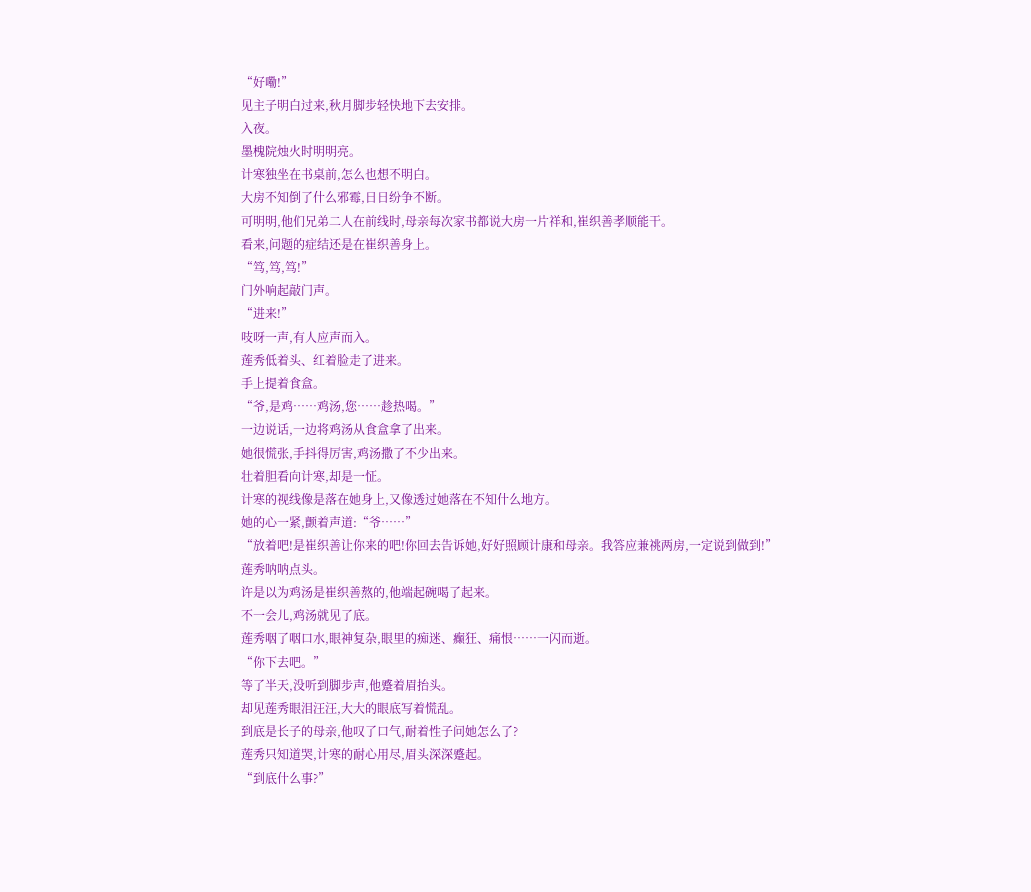“好嘞!”
见主子明白过来,秋月脚步轻快地下去安排。
入夜。
墨槐院烛火时明明亮。
计寒独坐在书桌前,怎么也想不明白。
大房不知倒了什么邪霉,日日纷争不断。
可明明,他们兄弟二人在前线时,母亲每次家书都说大房一片祥和,崔织善孝顺能干。
看来,问题的症结还是在崔织善身上。
“笃,笃,笃!”
门外响起敲门声。
“进来!”
吱呀一声,有人应声而入。
莲秀低着头、红着脸走了进来。
手上提着食盒。
“爷,是鸡……鸡汤,您……趁热喝。”
一边说话,一边将鸡汤从食盒拿了出来。
她很慌张,手抖得厉害,鸡汤撒了不少出来。
壮着胆看向计寒,却是一怔。
计寒的视线像是落在她身上,又像透过她落在不知什么地方。
她的心一紧,颤着声道:“爷……”
“放着吧!是崔织善让你来的吧!你回去告诉她,好好照顾计康和母亲。我答应兼祧两房,一定说到做到!”
莲秀呐呐点头。
许是以为鸡汤是崔织善熬的,他端起碗喝了起来。
不一会儿,鸡汤就见了底。
莲秀咽了咽口水,眼神复杂,眼里的痴迷、癫狂、痛恨……一闪而逝。
“你下去吧。”
等了半天,没听到脚步声,他蹙着眉抬头。
却见莲秀眼泪汪汪,大大的眼底写着慌乱。
到底是长子的母亲,他叹了口气,耐着性子问她怎么了?
莲秀只知道哭,计寒的耐心用尽,眉头深深蹙起。
“到底什么事?”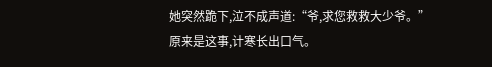她突然跪下,泣不成声道:“爷,求您救救大少爷。”
原来是这事,计寒长出口气。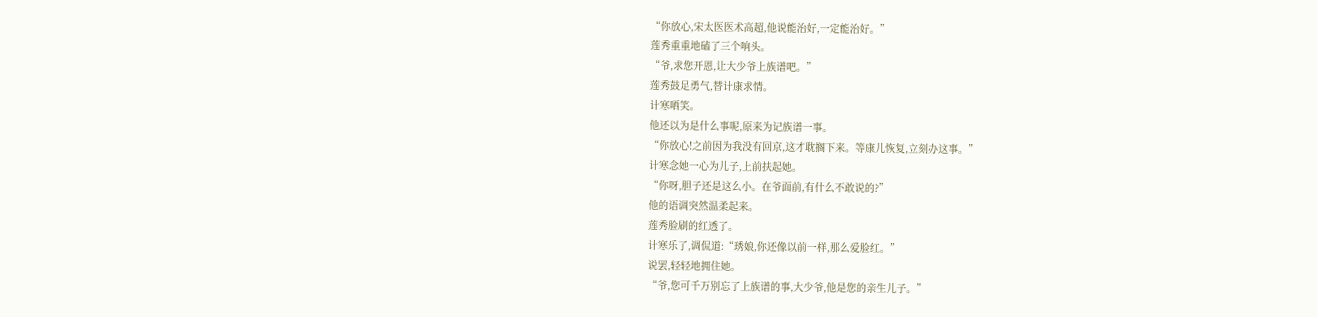“你放心,宋太医医术高超,他说能治好,一定能治好。”
莲秀重重地磕了三个响头。
“爷,求您开恩,让大少爷上族谱吧。”
莲秀鼓足勇气,替计康求情。
计寒哂笑。
他还以为是什么事呢,原来为记族谱一事。
“你放心!之前因为我没有回京,这才耽搁下来。等康儿恢复,立刻办这事。”
计寒念她一心为儿子,上前扶起她。
“你呀,胆子还是这么小。在爷面前,有什么不敢说的?”
他的语调突然温柔起来。
莲秀脸刷的红透了。
计寒乐了,调侃道:“琇娘,你还像以前一样,那么爱脸红。”
说罢,轻轻地拥住她。
“爷,您可千万别忘了上族谱的事,大少爷,他是您的亲生儿子。”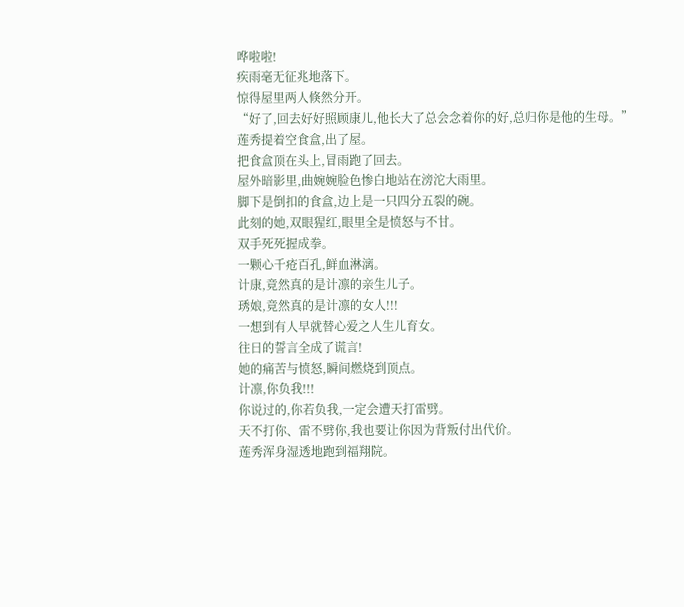哗啦啦!
疾雨毫无征兆地落下。
惊得屋里两人倏然分开。
“好了,回去好好照顾康儿,他长大了总会念着你的好,总归你是他的生母。”
莲秀提着空食盒,出了屋。
把食盒顶在头上,冒雨跑了回去。
屋外暗影里,曲婉婉脸色惨白地站在滂沱大雨里。
脚下是倒扣的食盒,边上是一只四分五裂的碗。
此刻的她,双眼猩红,眼里全是愤怒与不甘。
双手死死握成拳。
一颗心千疮百孔,鲜血淋漓。
计康,竟然真的是计凛的亲生儿子。
琇娘,竟然真的是计凛的女人!!!
一想到有人早就替心爱之人生儿育女。
往日的誓言全成了谎言!
她的痛苦与愤怒,瞬间燃烧到顶点。
计凛,你负我!!!
你说过的,你若负我,一定会遭天打雷劈。
天不打你、雷不劈你,我也要让你因为背叛付出代价。
莲秀浑身湿透地跑到福翔院。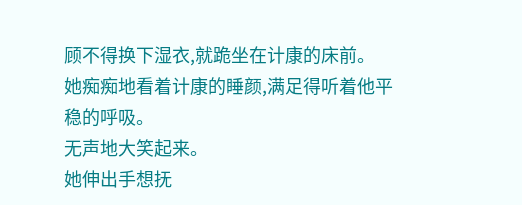顾不得换下湿衣,就跪坐在计康的床前。
她痴痴地看着计康的睡颜,满足得听着他平稳的呼吸。
无声地大笑起来。
她伸出手想抚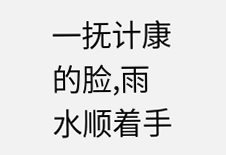一抚计康的脸,雨水顺着手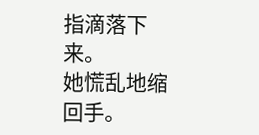指滴落下来。
她慌乱地缩回手。